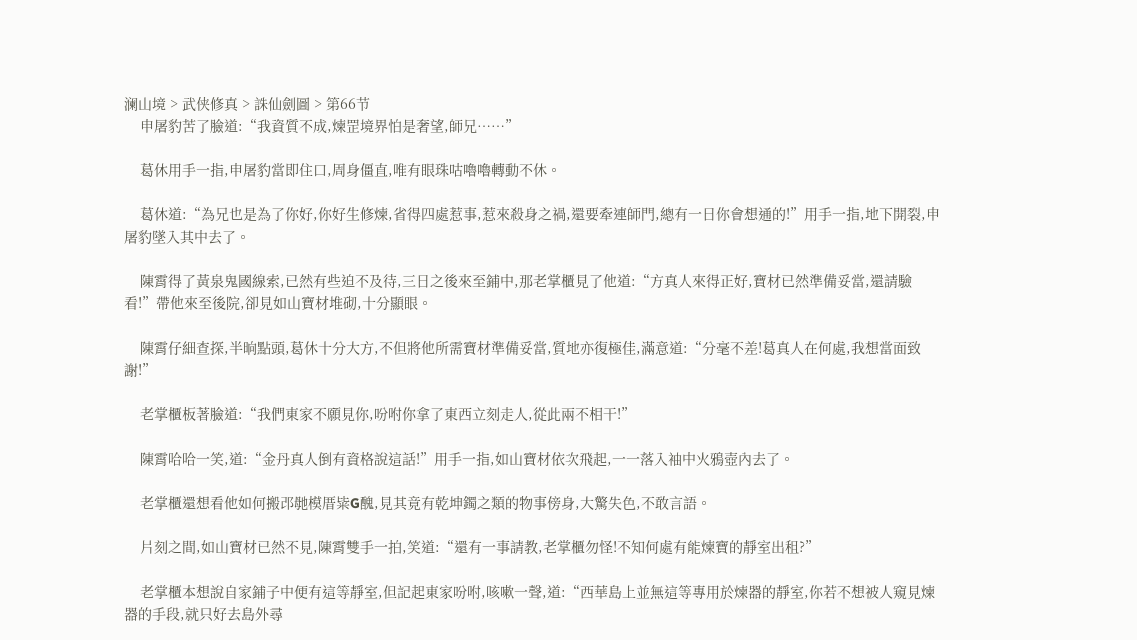澜山境 > 武侠修真 > 誅仙劍圖 > 第66节
    申屠豹苦了臉道:“我資質不成,煉罡境界怕是奢望,師兄……”

    葛休用手一指,申屠豹當即住口,周身僵直,唯有眼珠咕嚕嚕轉動不休。

    葛休道:“為兄也是為了你好,你好生修煉,省得四處惹事,惹來殺身之禍,還要牽連師門,總有一日你會想通的!”用手一指,地下開裂,申屠豹墜入其中去了。

    陳霄得了黃泉鬼國線索,已然有些迫不及待,三日之後來至鋪中,那老掌櫃見了他道:“方真人來得正好,寶材已然準備妥當,還請驗看!”帶他來至後院,卻見如山寶材堆砌,十分顯眼。

    陳霄仔細查探,半晌點頭,葛休十分大方,不但將他所需寶材準備妥當,質地亦復極佳,滿意道:“分毫不差!葛真人在何處,我想當面致謝!”

    老掌櫃板著臉道:“我們東家不願見你,吩咐你拿了東西立刻走人,從此兩不相干!”

    陳霄哈哈一笑,道:“金丹真人倒有資格說這話!”用手一指,如山寶材依次飛起,一一落入袖中火鴉壺內去了。

    老掌櫃還想看他如何搬邔毑模厝粊G醜,見其竟有乾坤鐲之類的物事傍身,大驚失色,不敢言語。

    片刻之間,如山寶材已然不見,陳霄雙手一拍,笑道:“還有一事請教,老掌櫃勿怪!不知何處有能煉寶的靜室出租?”

    老掌櫃本想說自家鋪子中便有這等靜室,但記起東家吩咐,咳嗽一聲,道:“西華島上並無這等專用於煉器的靜室,你若不想被人窺見煉器的手段,就只好去島外尋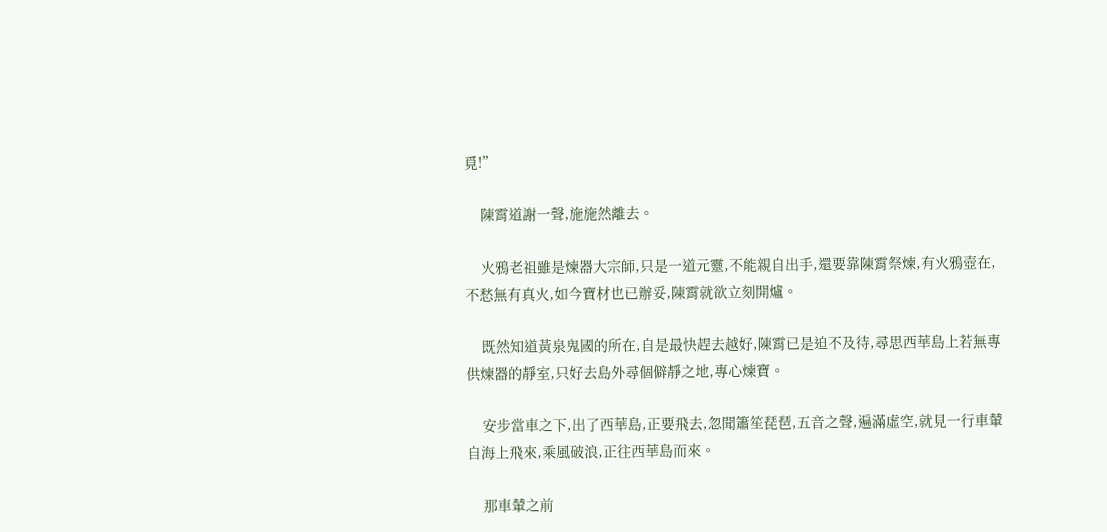覓!”

    陳霄道謝一聲,施施然離去。

    火鴉老祖雖是煉器大宗師,只是一道元靈,不能親自出手,還要靠陳霄祭煉,有火鴉壺在,不愁無有真火,如今寶材也已辦妥,陳霄就欲立刻開爐。

    既然知道黃泉鬼國的所在,自是最快趕去越好,陳霄已是迫不及待,尋思西華島上若無專供煉器的靜室,只好去島外尋個僻靜之地,專心煉寶。

    安步當車之下,出了西華島,正要飛去,忽聞簫笙琵琶,五音之聲,遍滿虛空,就見一行車輦自海上飛來,乘風破浪,正往西華島而來。

    那車輦之前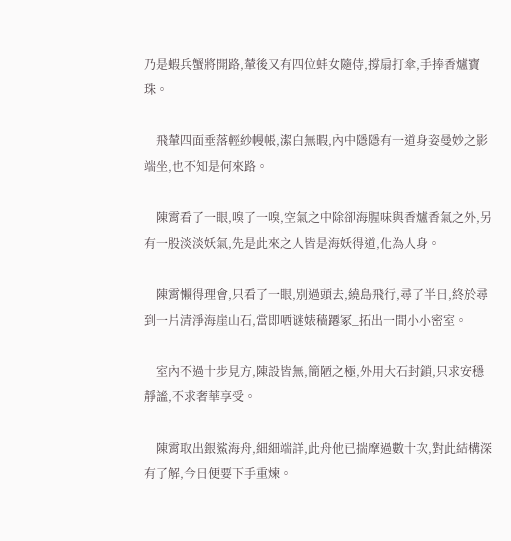乃是蝦兵蟹將開路,輦後又有四位蚌女隨侍,撐扇打傘,手捧香爐寶珠。

    飛輦四面垂落輕紗幔帳,潔白無暇,內中隱隱有一道身姿曼妙之影端坐,也不知是何來路。

    陳霄看了一眼,嗅了一嗅,空氣之中除卻海腥味與香爐香氣之外,另有一股淡淡妖氣,先是此來之人皆是海妖得道,化為人身。

    陳霄懶得理會,只看了一眼,別過頭去,繞島飛行,尋了半日,終於尋到一片清淨海崖山石,當即哂谜婊穑蹮冢_拓出一間小小密室。

    室內不過十步見方,陳設皆無,簡陋之極,外用大石封鎖,只求安穩靜謐,不求奢華享受。

    陳霄取出銀鯊海舟,細細端詳,此舟他已揣摩過數十次,對此結構深有了解,今日便要下手重煉。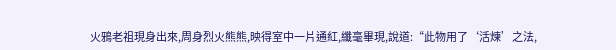火鴉老祖現身出來,周身烈火熊熊,映得室中一片通紅,纖毫畢現,說道:“此物用了‘活煉’之法,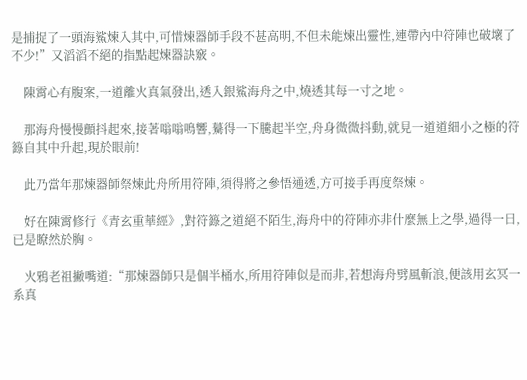是捕捉了一頭海鯊煉入其中,可惜煉器師手段不甚高明,不但未能煉出靈性,連帶內中符陣也破壞了不少!”又滔滔不絕的指點起煉器訣竅。

    陳霄心有腹案,一道離火真氣發出,透入銀鯊海舟之中,燒透其每一寸之地。

    那海舟慢慢顫抖起來,接著嗡嗡鳴響,驀得一下騰起半空,舟身微微抖動,就見一道道細小之極的符籙自其中升起,現於眼前!

    此乃當年那煉器師祭煉此舟所用符陣,須得將之參悟通透,方可接手再度祭煉。

    好在陳霄修行《青玄重華經》,對符籙之道絕不陌生,海舟中的符陣亦非什麼無上之學,過得一日,已是瞭然於胸。

    火鴉老祖撇嘴道:“那煉器師只是個半桶水,所用符陣似是而非,若想海舟劈風斬浪,便該用玄冥一系真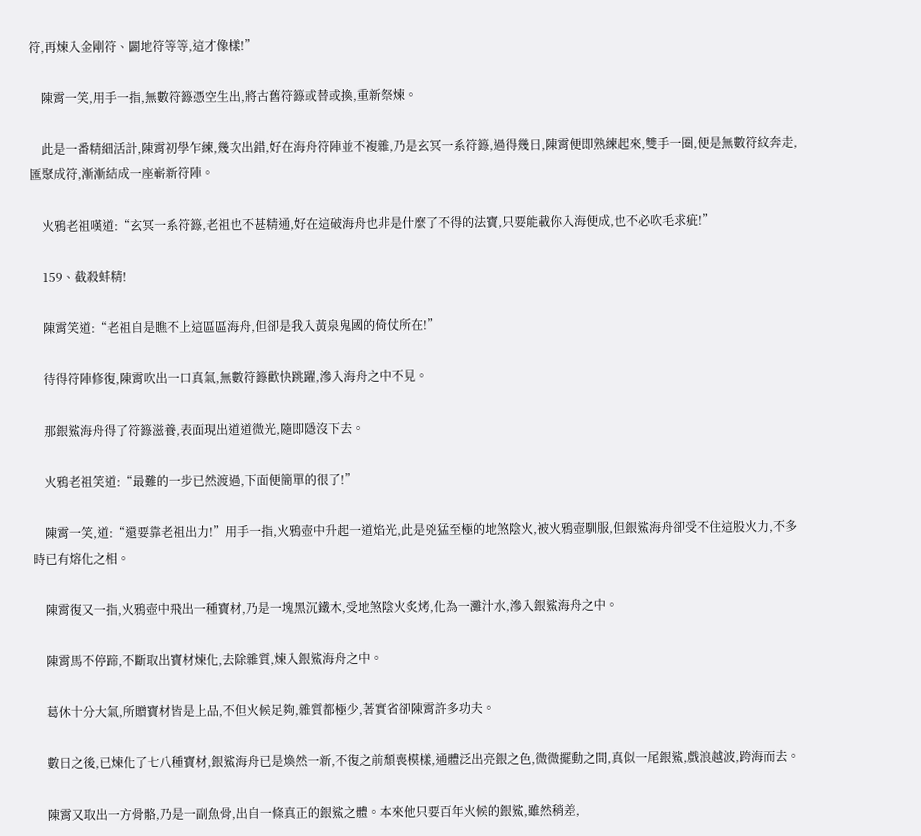符,再煉入金剛符、闢地符等等,這才像樣!”

    陳霄一笑,用手一指,無數符籙憑空生出,將古舊符籙或替或換,重新祭煉。

    此是一番精細活計,陳霄初學乍練,幾次出錯,好在海舟符陣並不複雜,乃是玄冥一系符籙,過得幾日,陳霄便即熟練起來,雙手一圈,便是無數符紋奔走,匯聚成符,漸漸結成一座嶄新符陣。

    火鴉老祖嘆道:“玄冥一系符籙,老祖也不甚精通,好在這破海舟也非是什麼了不得的法寶,只要能載你入海便成,也不必吹毛求疵!”

    159、截殺蚌精!

    陳霄笑道:“老祖自是瞧不上這區區海舟,但卻是我入黃泉鬼國的倚仗所在!”

    待得符陣修復,陳霄吹出一口真氣,無數符籙歡快跳躍,滲入海舟之中不見。

    那銀鯊海舟得了符籙滋養,表面現出道道微光,隨即隱沒下去。

    火鴉老祖笑道:“最難的一步已然渡過,下面便簡單的很了!”

    陳霄一笑,道:“還要靠老祖出力!”用手一指,火鴉壺中升起一道焰光,此是兇猛至極的地煞陰火,被火鴉壺馴服,但銀鯊海舟卻受不住這股火力,不多時已有熔化之相。

    陳霄復又一指,火鴉壺中飛出一種寶材,乃是一塊黑沉鐵木,受地煞陰火炙烤,化為一灘汁水,滲入銀鯊海舟之中。

    陳霄馬不停蹄,不斷取出寶材煉化,去除雜質,煉入銀鯊海舟之中。

    葛休十分大氣,所贈寶材皆是上品,不但火候足夠,雜質都極少,著實省卻陳霄許多功夫。

    數日之後,已煉化了七八種寶材,銀鯊海舟已是煥然一新,不復之前頹喪模樣,通體泛出亮銀之色,微微擺動之間,真似一尾銀鯊,戲浪越波,跨海而去。

    陳霄又取出一方骨骼,乃是一副魚骨,出自一條真正的銀鯊之體。本來他只要百年火候的銀鯊,雖然稍差,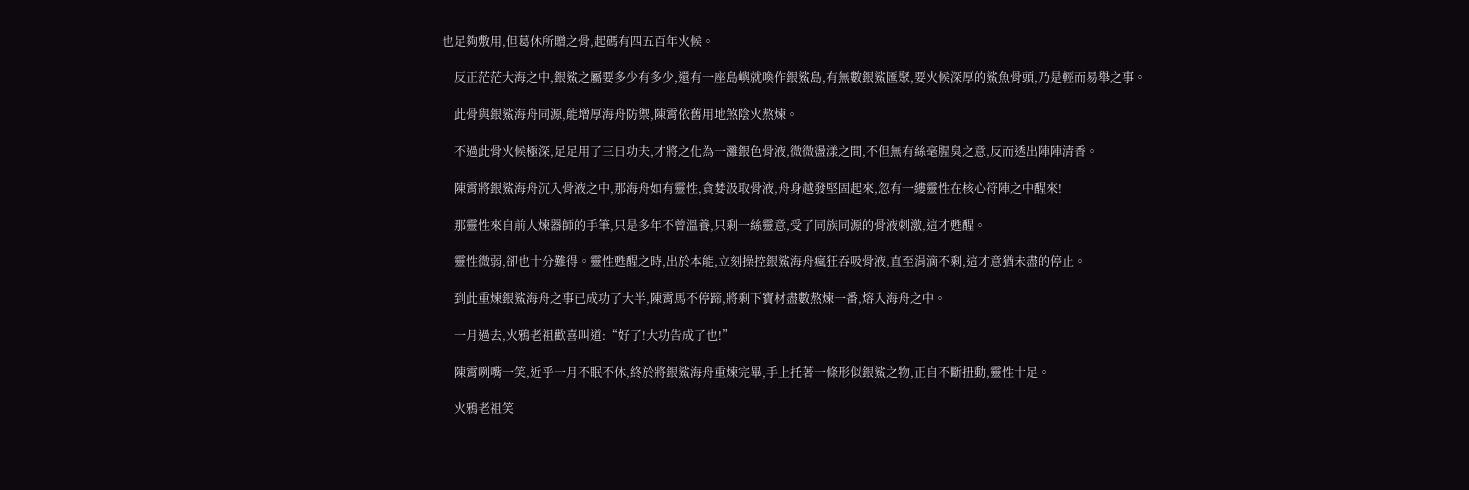也足夠敷用,但葛休所贈之骨,起碼有四五百年火候。

    反正茫茫大海之中,銀鯊之屬要多少有多少,還有一座島嶼就喚作銀鯊島,有無數銀鯊匯聚,要火候深厚的鯊魚骨頭,乃是輕而易舉之事。

    此骨與銀鯊海舟同源,能增厚海舟防禦,陳霄依舊用地煞陰火熬煉。

    不過此骨火候極深,足足用了三日功夫,才將之化為一灘銀色骨液,微微盪漾之間,不但無有絲毫腥臭之意,反而透出陣陣清香。

    陳霄將銀鯊海舟沉入骨液之中,那海舟如有靈性,貪婪汲取骨液,舟身越發堅固起來,忽有一縷靈性在核心符陣之中醒來!

    那靈性來自前人煉器師的手筆,只是多年不曾溫養,只剩一絲靈意,受了同族同源的骨液刺激,這才甦醒。

    靈性微弱,卻也十分難得。靈性甦醒之時,出於本能,立刻操控銀鯊海舟瘋狂吞吸骨液,直至涓滴不剩,這才意猶未盡的停止。

    到此重煉銀鯊海舟之事已成功了大半,陳霄馬不停蹄,將剩下寶材盡數熬煉一番,熔入海舟之中。

    一月過去,火鴉老祖歡喜叫道:“好了!大功告成了也!”

    陳霄咧嘴一笑,近乎一月不眠不休,終於將銀鯊海舟重煉完畢,手上托著一條形似銀鯊之物,正自不斷扭動,靈性十足。

    火鴉老祖笑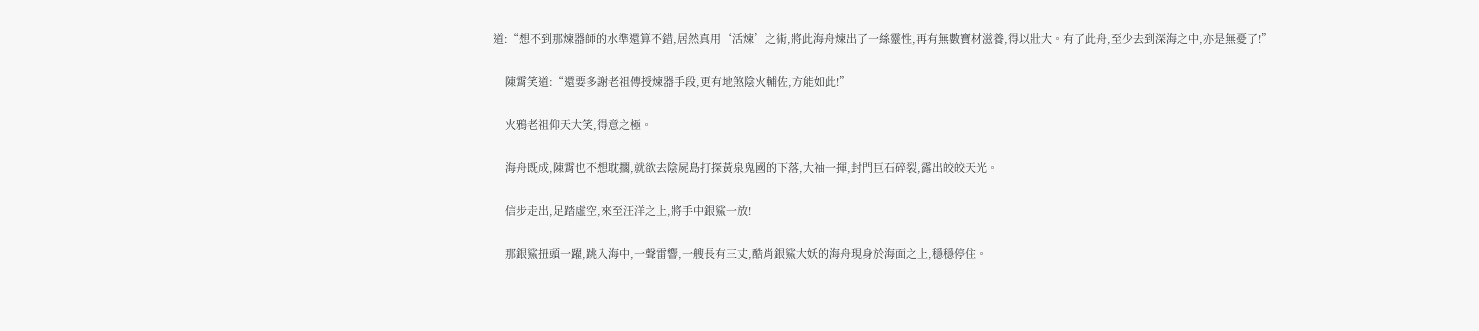道:“想不到那煉器師的水準還算不錯,居然真用‘活煉’之術,將此海舟煉出了一絲靈性,再有無數寶材滋養,得以壯大。有了此舟,至少去到深海之中,亦是無憂了!”

    陳霄笑道:“還要多謝老祖傳授煉器手段,更有地煞陰火輔佐,方能如此!”

    火鴉老祖仰天大笑,得意之極。

    海舟既成,陳霄也不想耽擱,就欲去陰屍島打探黃泉鬼國的下落,大袖一揮,封門巨石碎裂,露出皎皎天光。

    信步走出,足踏虛空,來至汪洋之上,將手中銀鯊一放!

    那銀鯊扭頭一躍,跳入海中,一聲雷響,一艘長有三丈,酷肖銀鯊大妖的海舟現身於海面之上,穩穩停住。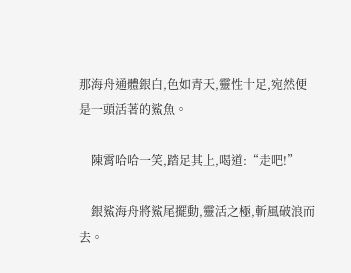那海舟通體銀白,色如青天,靈性十足,宛然便是一頭活著的鯊魚。

    陳霄哈哈一笑,踏足其上,喝道:“走吧!”

    銀鯊海舟將鯊尾擺動,靈活之極,斬風破浪而去。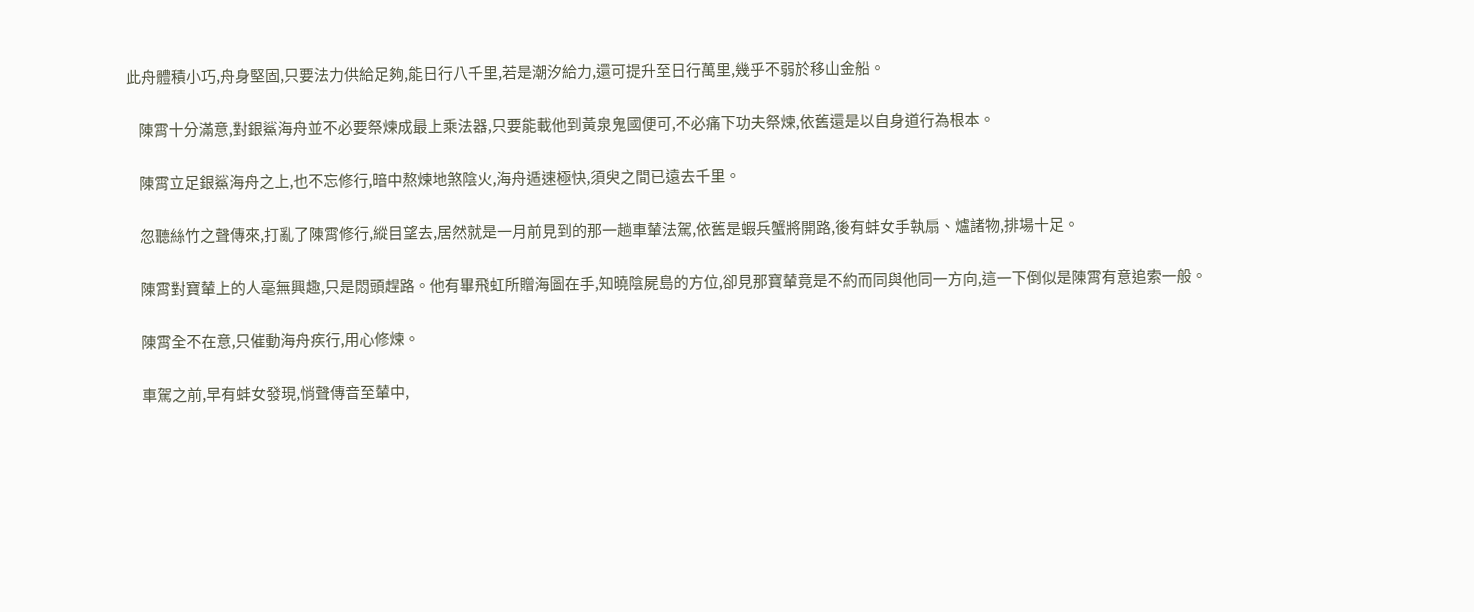此舟體積小巧,舟身堅固,只要法力供給足夠,能日行八千里,若是潮汐給力,還可提升至日行萬里,幾乎不弱於移山金船。

    陳霄十分滿意,對銀鯊海舟並不必要祭煉成最上乘法器,只要能載他到黃泉鬼國便可,不必痛下功夫祭煉,依舊還是以自身道行為根本。

    陳霄立足銀鯊海舟之上,也不忘修行,暗中熬煉地煞陰火,海舟遁速極快,須臾之間已遠去千里。

    忽聽絲竹之聲傳來,打亂了陳霄修行,縱目望去,居然就是一月前見到的那一趟車輦法駕,依舊是蝦兵蟹將開路,後有蚌女手執扇、爐諸物,排場十足。

    陳霄對寶輦上的人毫無興趣,只是悶頭趕路。他有畢飛虹所贈海圖在手,知曉陰屍島的方位,卻見那寶輦竟是不約而同與他同一方向,這一下倒似是陳霄有意追索一般。

    陳霄全不在意,只催動海舟疾行,用心修煉。

    車駕之前,早有蚌女發現,悄聲傳音至輦中,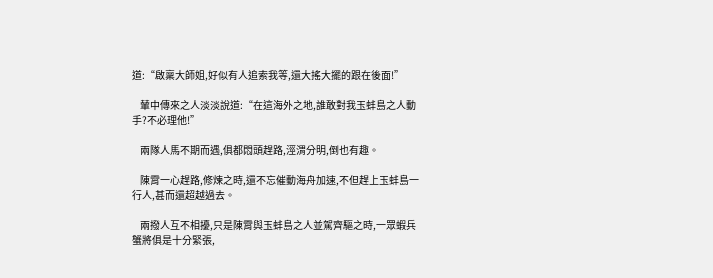道:“啟稟大師姐,好似有人追索我等,還大搖大擺的跟在後面!”

    輦中傳來之人淡淡說道:“在這海外之地,誰敢對我玉蚌島之人動手?不必理他!”

    兩隊人馬不期而遇,俱都悶頭趕路,涇渭分明,倒也有趣。

    陳霄一心趕路,修煉之時,還不忘催動海舟加速,不但趕上玉蚌島一行人,甚而還超越過去。

    兩撥人互不相擾,只是陳霄與玉蚌島之人並駕齊驅之時,一眾蝦兵蟹將俱是十分緊張,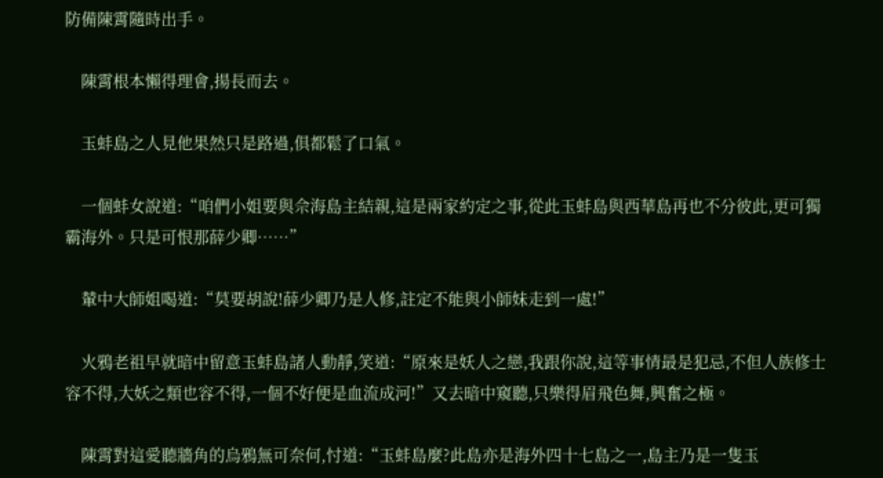防備陳霄隨時出手。

    陳霄根本懶得理會,揚長而去。

    玉蚌島之人見他果然只是路過,俱都鬆了口氣。

    一個蚌女說道:“咱們小姐要與佘海島主結親,這是兩家約定之事,從此玉蚌島與西華島再也不分彼此,更可獨霸海外。只是可恨那薛少卿……”

    輦中大師姐喝道:“莫要胡說!薛少卿乃是人修,註定不能與小師妹走到一處!”

    火鴉老祖早就暗中留意玉蚌島諸人動靜,笑道:“原來是妖人之戀,我跟你說,這等事情最是犯忌,不但人族修士容不得,大妖之類也容不得,一個不好便是血流成河!”又去暗中窺聽,只樂得眉飛色舞,興奮之極。

    陳霄對這愛聽牆角的烏鴉無可奈何,忖道:“玉蚌島麼?此島亦是海外四十七島之一,島主乃是一隻玉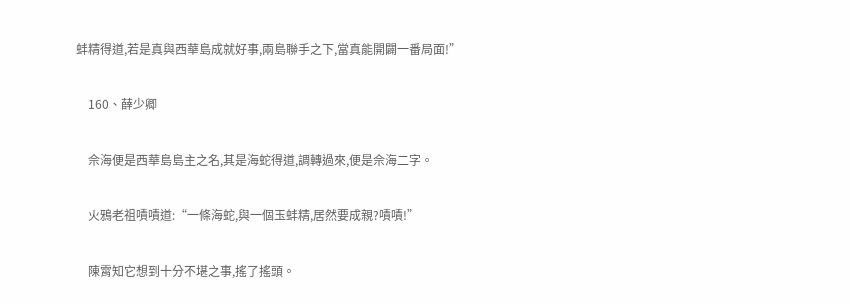蚌精得道,若是真與西華島成就好事,兩島聯手之下,當真能開闢一番局面!”

    160、薛少卿

    佘海便是西華島島主之名,其是海蛇得道,調轉過來,便是佘海二字。

    火鴉老祖嘖嘖道:“一條海蛇,與一個玉蚌精,居然要成親?嘖嘖!”

    陳霄知它想到十分不堪之事,搖了搖頭。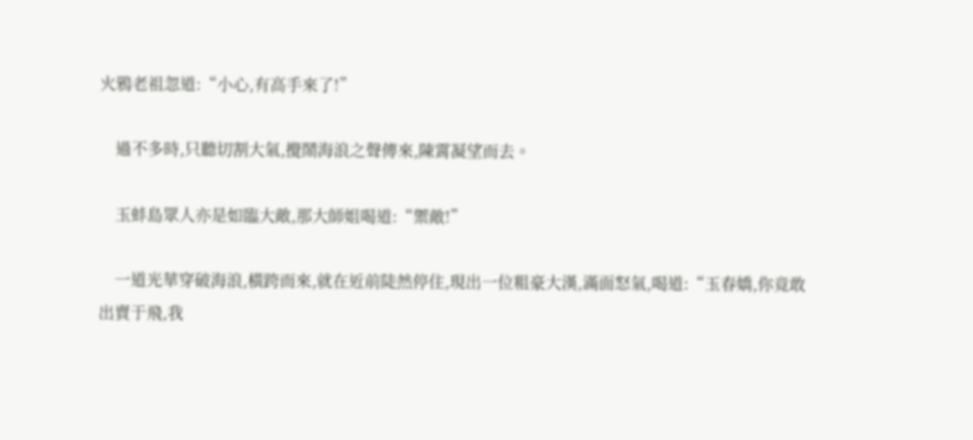火鴉老祖忽道:“小心,有高手來了!”

    過不多時,只聽切割大氣,攪鬧海浪之聲傳來,陳霄凝望而去。

    玉蚌島眾人亦是如臨大敵,那大師姐喝道:“禦敵!”

    一道光華穿破海浪,橫跨而來,就在近前陡然停住,現出一位粗豪大漢,滿面怒氣,喝道:“玉春嬌,你竟敢出賣于飛,我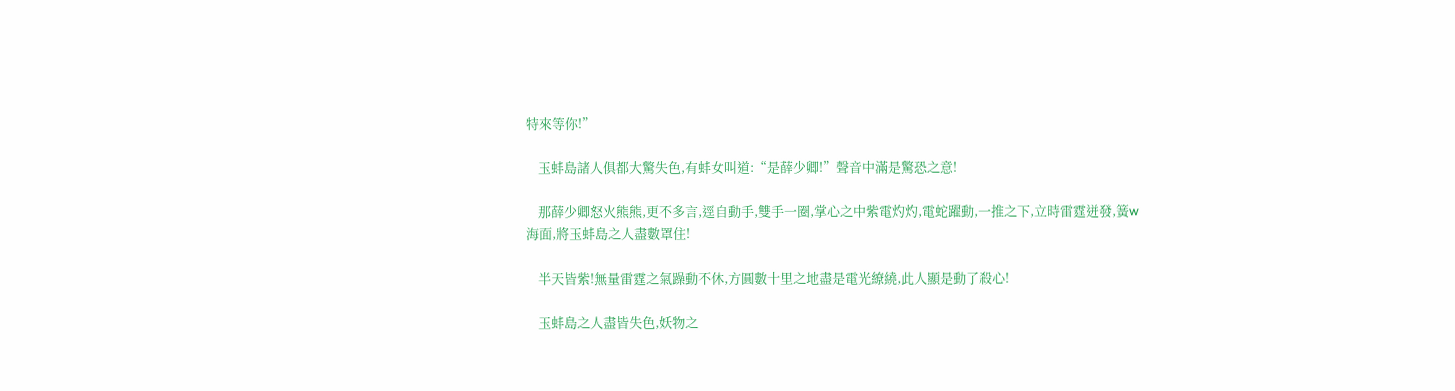特來等你!”

    玉蚌島諸人俱都大驚失色,有蚌女叫道:“是薛少卿!”聲音中滿是驚恐之意!

    那薛少卿怒火熊熊,更不多言,逕自動手,雙手一圈,掌心之中紫電灼灼,電蛇躍動,一推之下,立時雷霆迸發,簧w海面,將玉蚌島之人盡數罩住!

    半天皆紫!無量雷霆之氣躁動不休,方圓數十里之地盡是電光繚繞,此人顯是動了殺心!

    玉蚌島之人盡皆失色,妖物之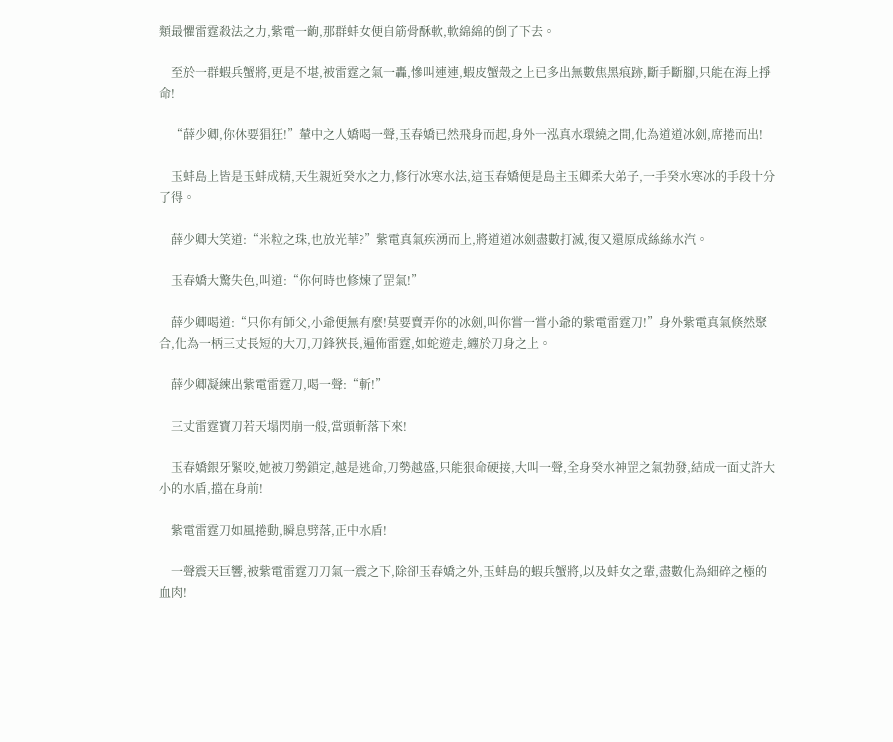類最懼雷霆殺法之力,紫電一齣,那群蚌女便自筋骨酥軟,軟綿綿的倒了下去。

    至於一群蝦兵蟹將,更是不堪,被雷霆之氣一轟,慘叫連連,蝦皮蟹殼之上已多出無數焦黑痕跡,斷手斷腳,只能在海上掙命!

    “薛少卿,你休要猖狂!”輦中之人嬌喝一聲,玉春嬌已然飛身而起,身外一泓真水環繞之間,化為道道冰劍,席捲而出!

    玉蚌島上皆是玉蚌成精,天生親近癸水之力,修行冰寒水法,這玉春嬌便是島主玉卿柔大弟子,一手癸水寒冰的手段十分了得。

    薛少卿大笑道:“米粒之珠,也放光華?”紫電真氣疾湧而上,將道道冰劍盡數打滅,復又還原成絲絲水汽。

    玉春嬌大驚失色,叫道:“你何時也修煉了罡氣!”

    薛少卿喝道:“只你有師父,小爺便無有麼!莫要賣弄你的冰劍,叫你嘗一嘗小爺的紫電雷霆刀!”身外紫電真氣倏然聚合,化為一柄三丈長短的大刀,刀鋒狹長,遍佈雷霆,如蛇遊走,纏於刀身之上。

    薛少卿凝練出紫電雷霆刀,喝一聲:“斬!”

    三丈雷霆寶刀若天塌閃崩一般,當頭斬落下來!

    玉春嬌銀牙緊咬,她被刀勢鎖定,越是逃命,刀勢越盛,只能狠命硬接,大叫一聲,全身癸水神罡之氣勃發,結成一面丈許大小的水盾,擋在身前!

    紫電雷霆刀如風捲動,瞬息劈落,正中水盾!

    一聲震天巨響,被紫電雷霆刀刀氣一震之下,除卻玉春嬌之外,玉蚌島的蝦兵蟹將,以及蚌女之輩,盡數化為細碎之極的血肉!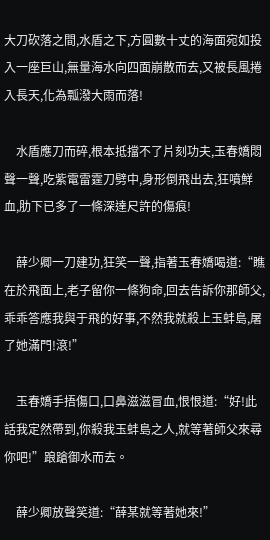大刀砍落之間,水盾之下,方圓數十丈的海面宛如投入一座巨山,無量海水向四面崩散而去,又被長風捲入長天,化為瓢潑大雨而落!

    水盾應刀而碎,根本抵擋不了片刻功夫,玉春嬌悶聲一聲,吃紫電雷霆刀劈中,身形倒飛出去,狂噴鮮血,肋下已多了一條深達尺許的傷痕!

    薛少卿一刀建功,狂笑一聲,指著玉春嬌喝道:“瞧在於飛面上,老子留你一條狗命,回去告訴你那師父,乖乖答應我與于飛的好事,不然我就殺上玉蚌島,屠了她滿門!滾!”

    玉春嬌手捂傷口,口鼻滋滋冒血,恨恨道:“好!此話我定然帶到,你殺我玉蚌島之人,就等著師父來尋你吧!”踉蹌御水而去。

    薛少卿放聲笑道:“薛某就等著她來!”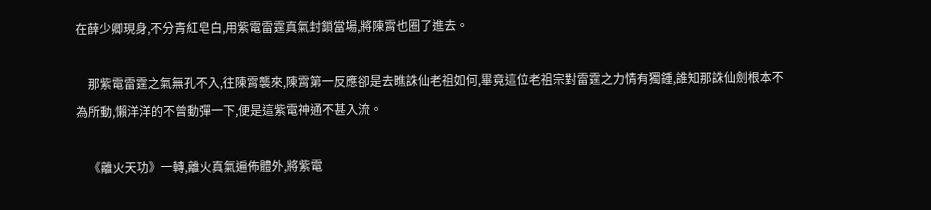在薛少卿現身,不分青紅皂白,用紫電雷霆真氣封鎖當場,將陳霄也圈了進去。

    那紫電雷霆之氣無孔不入,往陳霄襲來,陳霄第一反應卻是去瞧誅仙老祖如何,畢竟這位老祖宗對雷霆之力情有獨鍾,誰知那誅仙劍根本不為所動,懶洋洋的不曾動彈一下,便是這紫電神通不甚入流。

    《離火天功》一轉,離火真氣遍佈體外,將紫電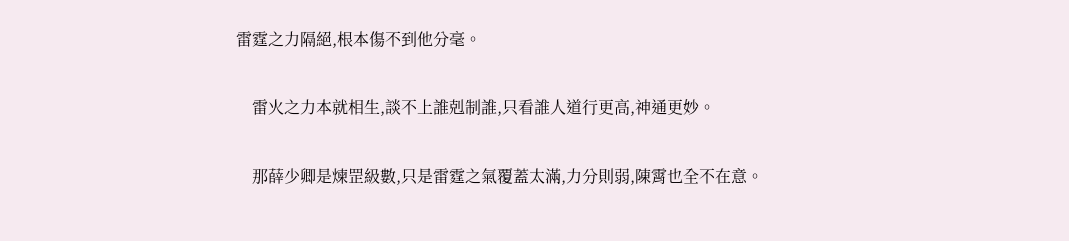雷霆之力隔絕,根本傷不到他分毫。

    雷火之力本就相生,談不上誰剋制誰,只看誰人道行更高,神通更妙。

    那薛少卿是煉罡級數,只是雷霆之氣覆蓋太滿,力分則弱,陳霄也全不在意。